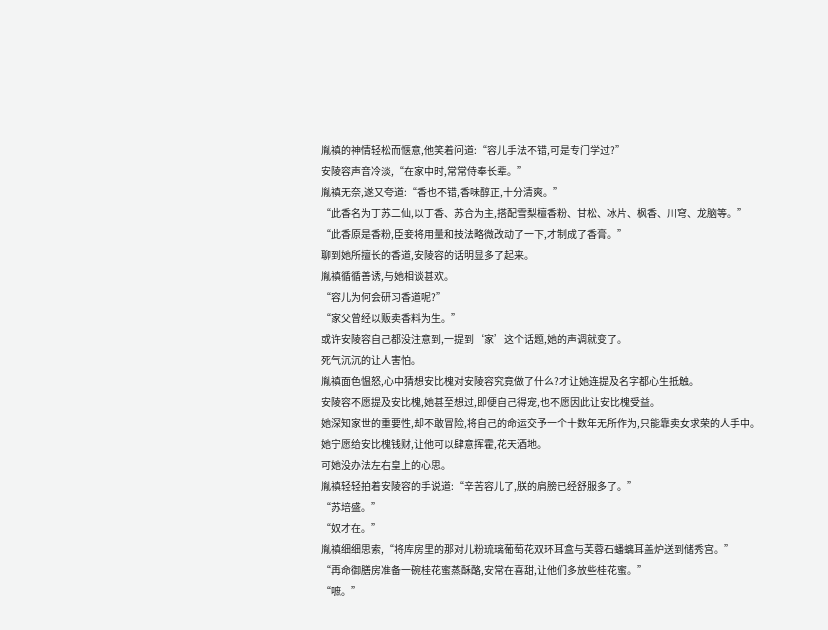胤禛的神情轻松而惬意,他笑着问道:“容儿手法不错,可是专门学过?”
安陵容声音冷淡,“在家中时,常常侍奉长辈。”
胤禛无奈,遂又夸道:“香也不错,香味醇正,十分清爽。”
“此香名为丁苏二仙,以丁香、苏合为主,搭配雪梨檀香粉、甘松、冰片、枫香、川穹、龙脑等。”
“此香原是香粉,臣妾将用量和技法略微改动了一下,才制成了香膏。”
聊到她所擅长的香道,安陵容的话明显多了起来。
胤禛循循善诱,与她相谈甚欢。
“容儿为何会研习香道呢?”
“家父曾经以贩卖香料为生。”
或许安陵容自己都没注意到,一提到‘家’这个话题,她的声调就变了。
死气沉沉的让人害怕。
胤禛面色愠怒,心中猜想安比槐对安陵容究竟做了什么?才让她连提及名字都心生抵触。
安陵容不愿提及安比槐,她甚至想过,即便自己得宠,也不愿因此让安比槐受益。
她深知家世的重要性,却不敢冒险,将自己的命运交予一个十数年无所作为,只能靠卖女求荣的人手中。
她宁愿给安比槐钱财,让他可以肆意挥霍,花天酒地。
可她没办法左右皇上的心思。
胤禛轻轻拍着安陵容的手说道:“辛苦容儿了,朕的肩膀已经舒服多了。”
“苏培盛。”
“奴才在。”
胤禛细细思索,“将库房里的那对儿粉琉璃葡萄花双环耳盒与芙蓉石蟠螭耳盖炉送到储秀宫。”
“再命御膳房准备一碗桂花蜜蒸酥酪,安常在喜甜,让他们多放些桂花蜜。”
“嗻。”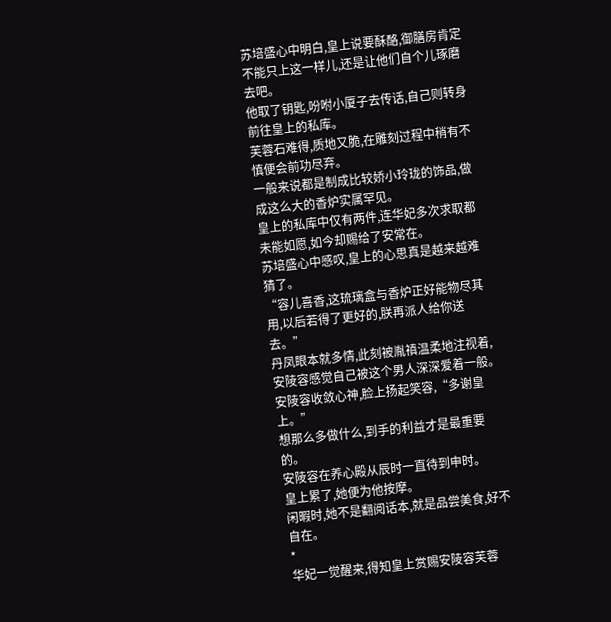苏培盛心中明白,皇上说要酥酪,御膳房肯定不能只上这一样儿,还是让他们自个儿琢磨去吧。
他取了钥匙,吩咐小厦子去传话,自己则转身前往皇上的私库。
芙蓉石难得,质地又脆,在雕刻过程中稍有不慎便会前功尽弃。
一般来说都是制成比较娇小玲珑的饰品,做成这么大的香炉实属罕见。
皇上的私库中仅有两件,连华妃多次求取都未能如愿,如今却赐给了安常在。
苏培盛心中感叹,皇上的心思真是越来越难猜了。
“容儿喜香,这琉璃盒与香炉正好能物尽其用,以后若得了更好的,朕再派人给你送去。”
丹凤眼本就多情,此刻被胤禛温柔地注视着,安陵容感觉自己被这个男人深深爱着一般。
安陵容收敛心神,脸上扬起笑容,“多谢皇上。”
想那么多做什么,到手的利益才是最重要的。
安陵容在养心殿从辰时一直待到申时。
皇上累了,她便为他按摩。
闲暇时,她不是翻阅话本,就是品尝美食,好不自在。
*
华妃一觉醒来,得知皇上赏赐安陵容芙蓉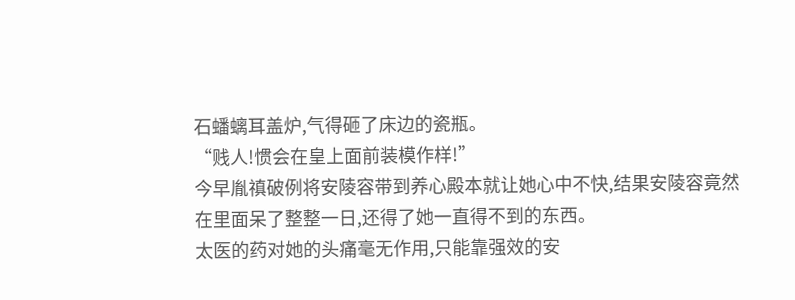石蟠螭耳盖炉,气得砸了床边的瓷瓶。
“贱人!惯会在皇上面前装模作样!”
今早胤禛破例将安陵容带到养心殿本就让她心中不快,结果安陵容竟然在里面呆了整整一日,还得了她一直得不到的东西。
太医的药对她的头痛毫无作用,只能靠强效的安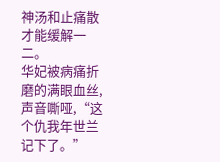神汤和止痛散才能缓解一二。
华妃被病痛折磨的满眼血丝,声音嘶哑,“这个仇我年世兰记下了。”